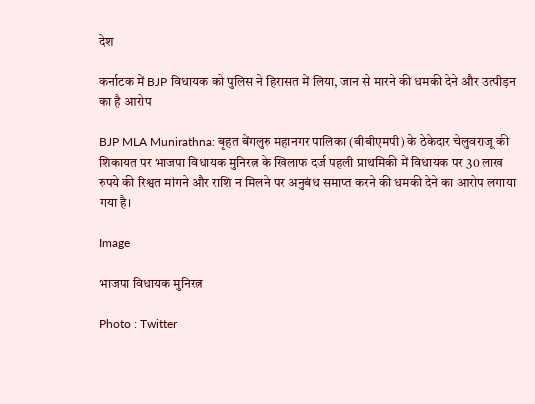देश

कर्नाटक में BJP विधायक को पुलिस ने हिरासत में लिया, जान से मारने की धमकी देने और उत्पीड़न का है आरोप

BJP MLA Munirathna: बृहत बेंगलुरु महानगर पालिका (बीबीएमपी) के ठेकेदार चेलुवराजू की शिकायत पर भाजपा विधायक मुनिरत्न के खिलाफ दर्ज पहली प्राथमिकी में विधायक पर 30 लाख रुपये की रिश्वत मांगने और राशि न मिलने पर अनुबंध समाप्त करने की धमकी देने का आरोप लगाया गया है।

Image

भाजपा विधायक मुनिरत्न

Photo : Twitter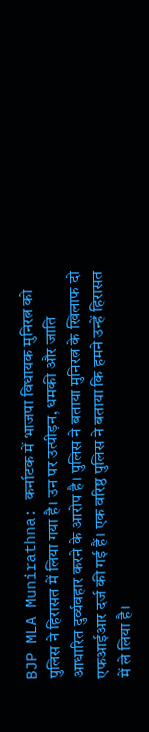BJP MLA Munirathna: कर्नाटक में भाजपा विधायक मुनिरत्न को पुलिस ने हिरासत में लिया गया है। उन पर उत्पीड़न, धमकी और जाति आधारित दुर्व्यवहार करने के आरोप है। पुलिस ने बताया मुनिरत्न के खिलाफ दो एफआईआर दर्ज की गई हैं। एक वरिष्ठ पुलिस ने बताया कि हमने उन्हें हिरासत में ले लिया है।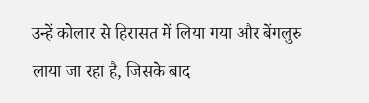उन्हें कोलार से हिरासत में लिया गया और बेंगलुरु लाया जा रहा है, जिसके बाद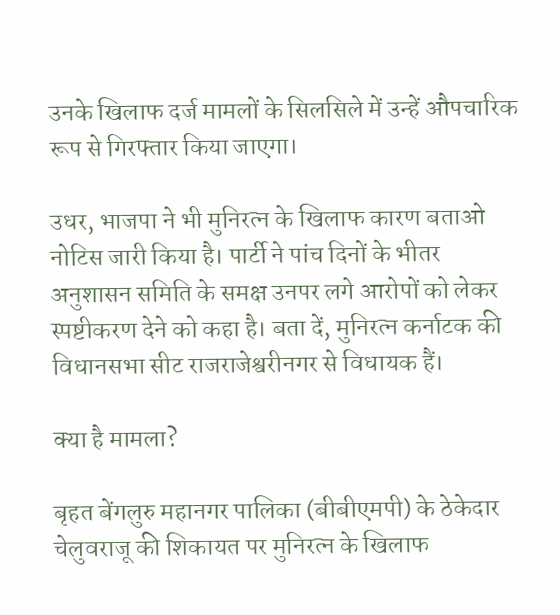उनके खिलाफ दर्ज मामलों के सिलसिले में उन्हें औपचारिक रूप से गिरफ्तार किया जाएगा।

उधर, भाजपा ने भी मुनिरत्न के खिलाफ कारण बताओ नोटिस जारी किया है। पार्टी ने पांच दिनों के भीतर अनुशासन समिति के समक्ष उनपर लगे आरोपों को लेकर स्पष्टीकरण देने को कहा है। बता दें, मुनिरत्न कर्नाटक की विधानसभा सीट राजराजेश्वरीनगर से विधायक हैं।

क्या है मामला?

बृहत बेंगलुरु महानगर पालिका (बीबीएमपी) के ठेकेदार चेलुवराजू की शिकायत पर मुनिरत्न के खिलाफ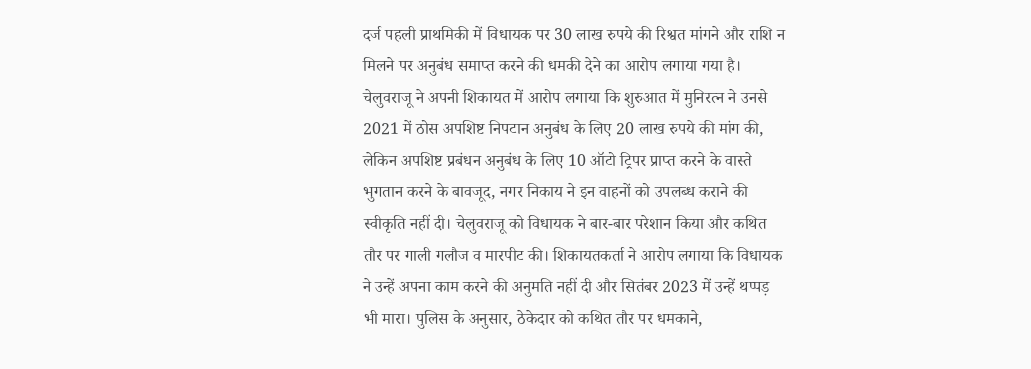दर्ज पहली प्राथमिकी में विधायक पर 30 लाख रुपये की रिश्वत मांगने और राशि न मिलने पर अनुबंध समाप्त करने की धमकी देने का आरोप लगाया गया है। चेलुवराजू ने अपनी शिकायत में आरोप लगाया कि शुरुआत में मुनिरत्न ने उनसे 2021 में ठोस अपशिष्ट निपटान अनुबंध के लिए 20 लाख रुपये की मांग की, लेकिन अपशिष्ट प्रबंधन अनुबंध के लिए 10 ऑटो ट्रिपर प्राप्त करने के वास्ते भुगतान करने के बावजूद, नगर निकाय ने इन वाहनों को उपलब्ध कराने की स्वीकृति नहीं दी। चेलुवराजू को विधायक ने बार-बार परेशान किया और कथित तौर पर गाली गलौज व मारपीट की। शिकायतकर्ता ने आरोप लगाया कि विधायक ने उन्हें अपना काम करने की अनुमति नहीं दी और सितंबर 2023 में उन्हें थप्पड़ भी मारा। पुलिस के अनुसार, ठेकेदार को कथित तौर पर धमकाने,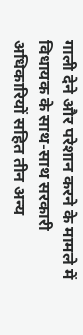गाली देने और परेशान करने के मामले में विधायक के साथ-साथ सरकारी अधिकारियों सहित तीन अन्य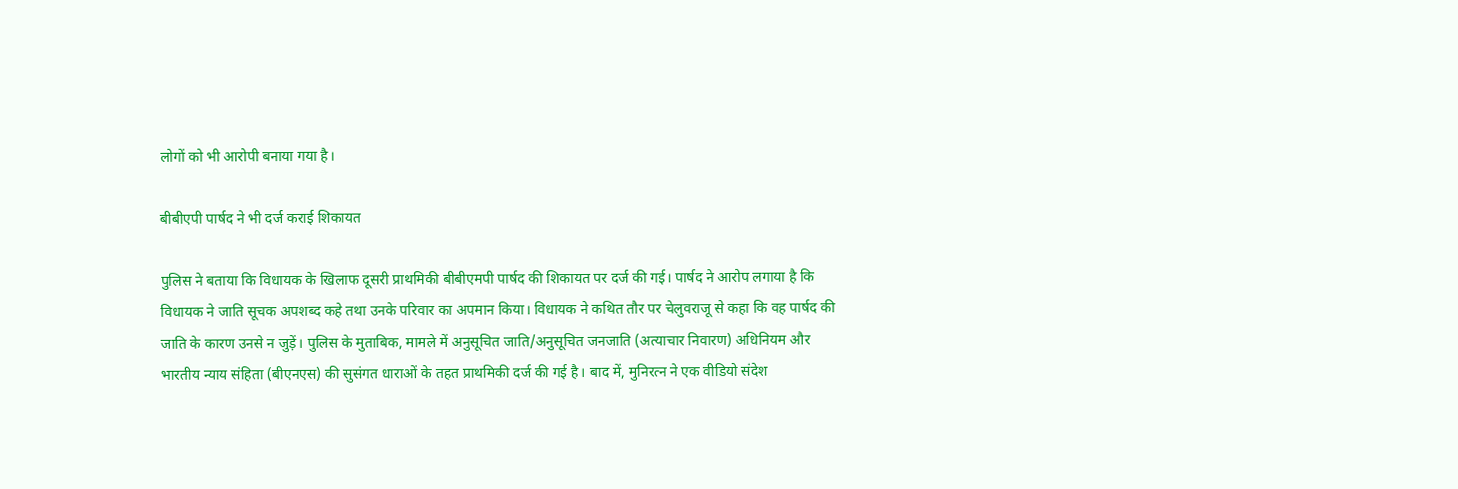लोगों को भी आरोपी बनाया गया है।

बीबीएपी पार्षद ने भी दर्ज कराई शिकायत

पुलिस ने बताया कि विधायक के खिलाफ दूसरी प्राथमिकी बीबीएमपी पार्षद की शिकायत पर दर्ज की गई। पार्षद ने आरोप लगाया है कि विधायक ने जाति सूचक अपशब्द कहे तथा उनके परिवार का अपमान किया। विधायक ने कथित तौर पर चेलुवराजू से कहा कि वह पार्षद की जाति के कारण उनसे न जुड़ें। पुलिस के मुताबिक, मामले में अनुसूचित जाति/अनुसूचित जनजाति (अत्याचार निवारण) अधिनियम और भारतीय न्याय संहिता (बीएनएस) की सुसंगत धाराओं के तहत प्राथमिकी दर्ज की गई है। बाद में, मुनिरत्न ने एक वीडियो संदेश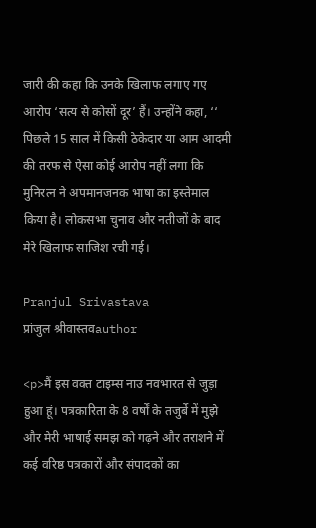जारी की कहा कि उनके खिलाफ लगाए गए आरोप ‘सत्य से कोसों दूर’ हैं। उन्होंने कहा, ‘‘ पिछले 15 साल में किसी ठेकेदार या आम आदमी की तरफ से ऐसा कोई आरोप नहीं लगा कि मुनिरत्न ने अपमानजनक भाषा का इस्तेमाल किया है। लोकसभा चुनाव और नतीजों के बाद मेरे खिलाफ साजिश रची गई।

Pranjul Srivastava
प्रांजुल श्रीवास्तवauthor

<p>मैं इस वक्त टाइम्स नाउ नवभारत से जुड़ा हुआ हूं। पत्रकारिता के 8 वर्षों के तजुर्बे में मुझे और मेरी भाषाई समझ को गढ़ने और तराशने में कई वरिष्ठ पत्रकारों और संपादकों का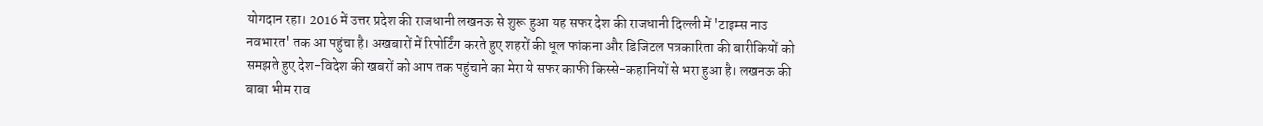योगदान रहा। 2016 में उत्तर प्रदेश की राजधानी लखनऊ से शुरू हुआ यह सफर देश की राजधानी दिल्ली में 'टाइम्स नाउ नवभारत' तक आ पहुंचा है। अखबारों में रिपोर्टिंग करते हुए शहरों की धूल फांकना और डिजिटल पत्रकारिता की बारीकियों को समझते हुए देश-विदेश की खबरों को आप तक पहुंचाने का मेरा ये सफर काफी किस्से-कहानियों से भरा हुआ है। लखनऊ की बाबा भीम राव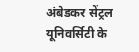अंबेडकर सेंट्रल यूनिवर्सिटी के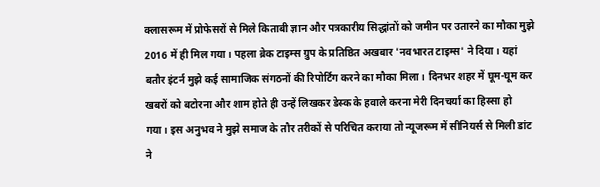क्लासरूम में प्रोफेसरों से मिले किताबी ज्ञान और पत्रकारीय सिद्धांतों को जमीन पर उतारने का मौका मुझे 2016 में ही मिल गया। पहला ब्रेक टाइम्स ग्रुप के प्रतिष्ठित अखबार 'नवभारत टाइम्स' ने दिया। यहां बतौर इंटर्न मुझे कई सामाजिक संगठनों की रिपोर्टिंग करने का मौका मिला। दिनभर शहर में घूम-घूम कर खबरों को बटोरना और शाम होते ही उन्हें लिखकर डेस्क के हवाले करना मेरी दिनचर्या का हिस्सा हो गया। इस अनुभव ने मुझे समाज के तौर तरीकों से परिचित कराया तो न्यूजरूम में सीनियर्स से मिली डांट ने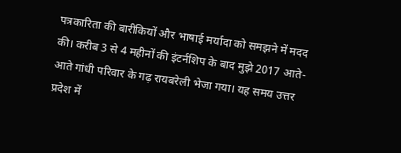पत्रकारिता की बारीकियों और भाषाई मर्यादा को समझने में मदद की। करीब 3 से 4 महीनों की इंटर्नशिप के बाद मुझे 2017 आते-आते गांधी परिवार के गढ़ रायबरेली भेजा गया। यह समय उत्तर प्रदेश में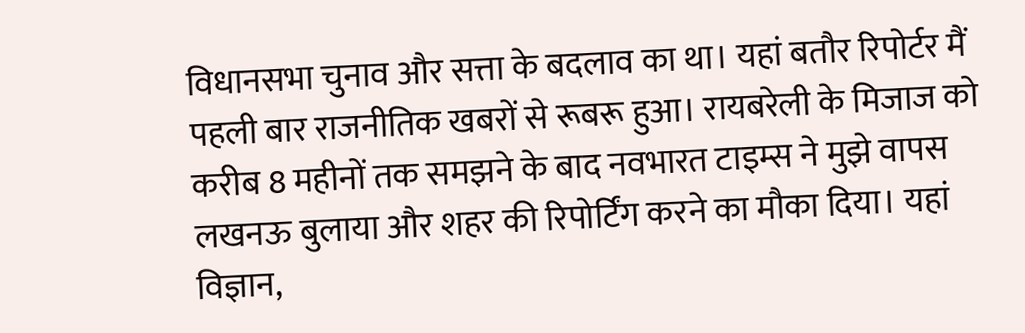विधानसभा चुनाव और सत्ता के बदलाव का था। यहां बतौर रिपोर्टर मैं पहली बार राजनीतिक खबरों से रूबरू हुआ। रायबरेली के मिजाज को करीब 8 महीनों तक समझने के बाद नवभारत टाइम्स ने मुझे वापस लखनऊ बुलाया और शहर की रिपोर्टिंग करने का मौका दिया। यहां विज्ञान,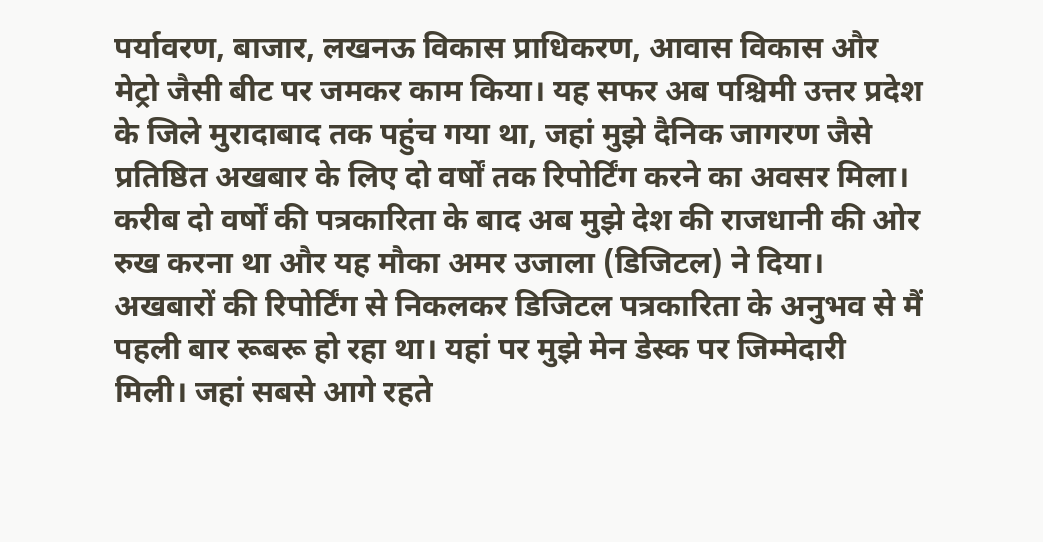पर्यावरण, बाजार, लखनऊ विकास प्राधिकरण, आवास विकास और मेट्रो जैसी बीट पर जमकर काम किया। यह सफर अब पश्चिमी उत्तर प्रदेश के जिले मुरादाबाद तक पहुंच गया था, जहां मुझे दैनिक जागरण जैसे प्रतिष्ठित अखबार के लिए दो वर्षों तक रिपोर्टिंग करने का अवसर मिला। करीब दो वर्षों की पत्रकारिता के बाद अब मुझे देश की राजधानी की ओर रुख करना था और यह मौका अमर उजाला (डिजिटल) ने दिया। अखबारों की रिपोर्टिंग से निकलकर डिजिटल पत्रकारिता के अनुभव से मैं पहली बार रूबरू हो रहा था। यहां पर मुझे मेन डेस्क पर जिम्मेदारी मिली। जहां सबसे आगे रहते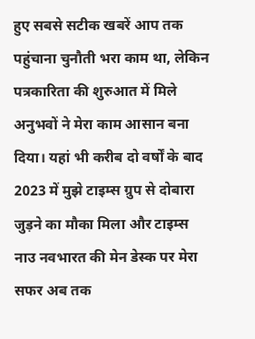हुए सबसे सटीक खबरें आप तक पहुंचाना चुनौती भरा काम था, लेकिन पत्रकारिता की शुरुआत में मिले अनुभवों ने मेरा काम आसान बना दिया। यहां भी करीब दो वर्षों के बाद 2023 में मुझे टाइम्स ग्रुप से दोबारा जुड़ने का मौका मिला और टाइम्स नाउ नवभारत की मेन डेस्क पर मेरा सफर अब तक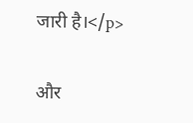जारी है।</p>

और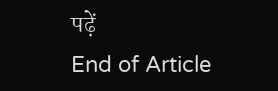पढ़ें
End of Article